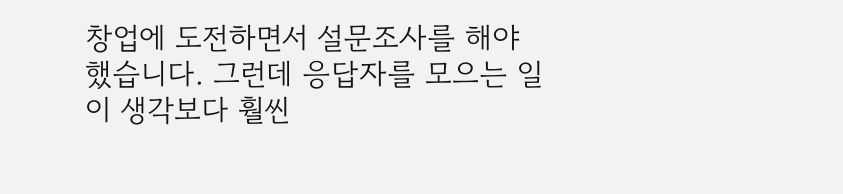창업에 도전하면서 설문조사를 해야 했습니다. 그런데 응답자를 모으는 일이 생각보다 훨씬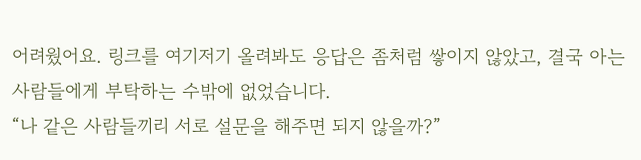어려웠어요. 링크를 여기저기 올려봐도 응답은 좀처럼 쌓이지 않았고, 결국 아는 사람들에게 부탁하는 수밖에 없었습니다.
“나 같은 사람들끼리 서로 설문을 해주면 되지 않을까?”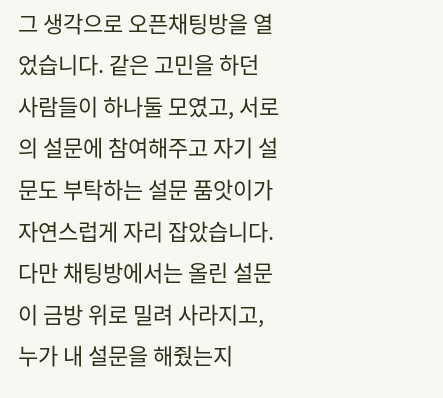그 생각으로 오픈채팅방을 열었습니다. 같은 고민을 하던 사람들이 하나둘 모였고, 서로의 설문에 참여해주고 자기 설문도 부탁하는 설문 품앗이가 자연스럽게 자리 잡았습니다.
다만 채팅방에서는 올린 설문이 금방 위로 밀려 사라지고, 누가 내 설문을 해줬는지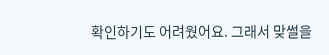확인하기도 어려웠어요. 그래서 맞썰을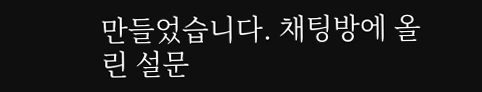만들었습니다. 채팅방에 올린 설문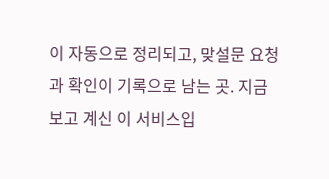이 자동으로 정리되고, 맞설문 요청과 확인이 기록으로 남는 곳. 지금 보고 계신 이 서비스입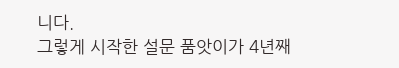니다.
그렇게 시작한 설문 품앗이가 4년째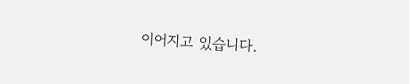이어지고 있습니다.